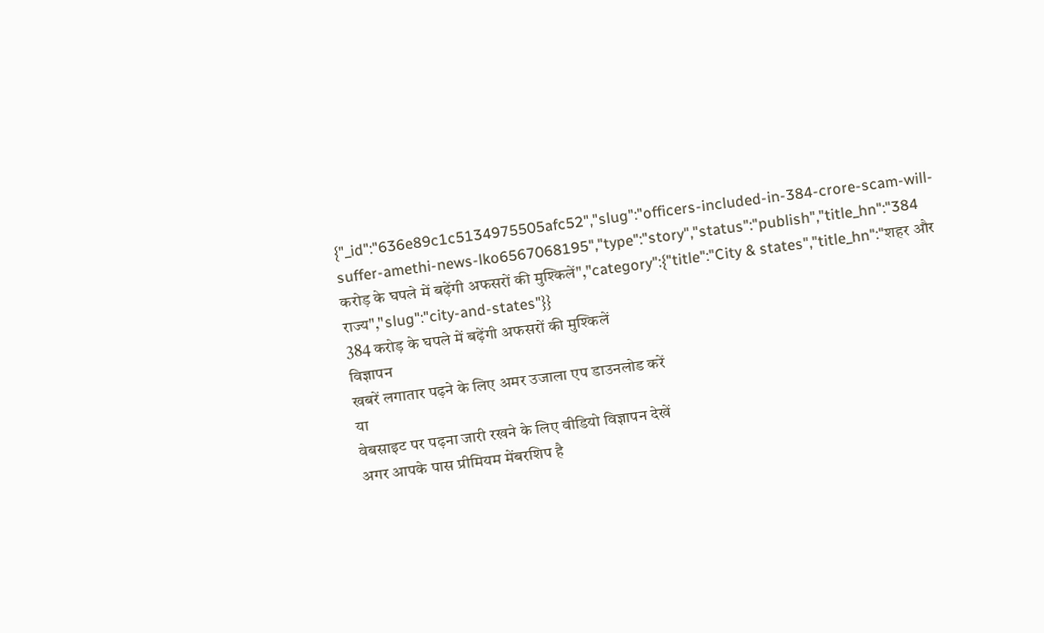{"_id":"636e89c1c5134975505afc52","slug":"officers-included-in-384-crore-scam-will-suffer-amethi-news-lko6567068195","type":"story","status":"publish","title_hn":"384 करोड़ के घपले में बढ़ेंगी अफसरों की मुश्किलें","category":{"title":"City & states","title_hn":"शहर और राज्य","slug":"city-and-states"}}
384 करोड़ के घपले में बढ़ेंगी अफसरों की मुश्किलें
विज्ञापन
खबरें लगातार पढ़ने के लिए अमर उजाला एप डाउनलोड करें
या
वेबसाइट पर पढ़ना जारी रखने के लिए वीडियो विज्ञापन देखें
अगर आपके पास प्रीमियम मेंबरशिप है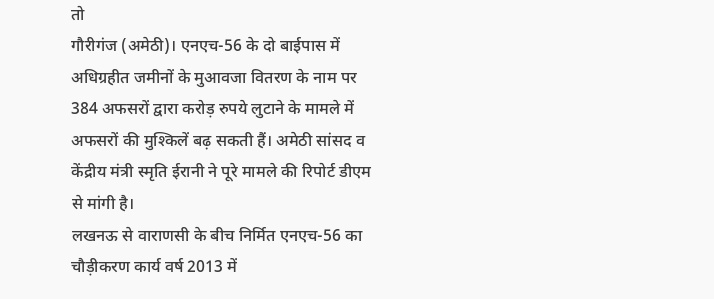तो
गौरीगंज (अमेठी)। एनएच-56 के दो बाईपास में अधिग्रहीत जमीनों के मुआवजा वितरण के नाम पर 384 अफसरों द्वारा करोड़ रुपये लुटाने के मामले में अफसरों की मुश्किलें बढ़ सकती हैं। अमेठी सांसद व केंद्रीय मंत्री स्मृति ईरानी ने पूरे मामले की रिपोर्ट डीएम से मांगी है।
लखनऊ से वाराणसी के बीच निर्मित एनएच-56 का चौड़ीकरण कार्य वर्ष 2013 में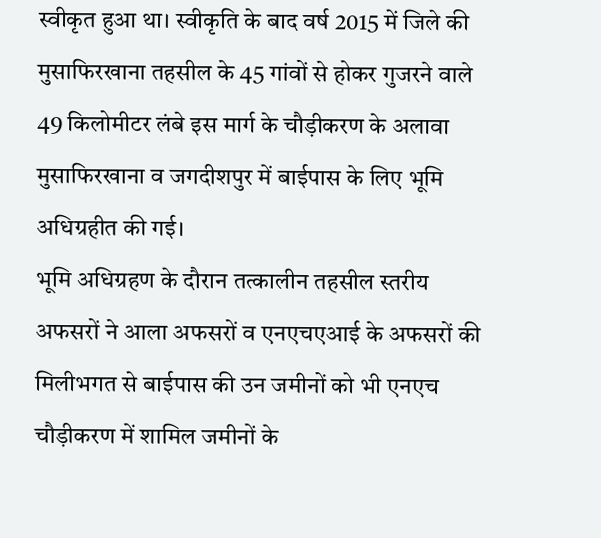स्वीकृत हुआ था। स्वीकृति के बाद वर्ष 2015 में जिले की मुसाफिरखाना तहसील के 45 गांवों से होकर गुजरने वाले 49 किलोमीटर लंबे इस मार्ग के चौड़ीकरण के अलावा मुसाफिरखाना व जगदीशपुर में बाईपास के लिए भूमि अधिग्रहीत की गई।
भूमि अधिग्रहण के दौरान तत्कालीन तहसील स्तरीय अफसरों ने आला अफसरों व एनएचएआई के अफसरों की मिलीभगत से बाईपास की उन जमीनों को भी एनएच चौड़ीकरण में शामिल जमीनों के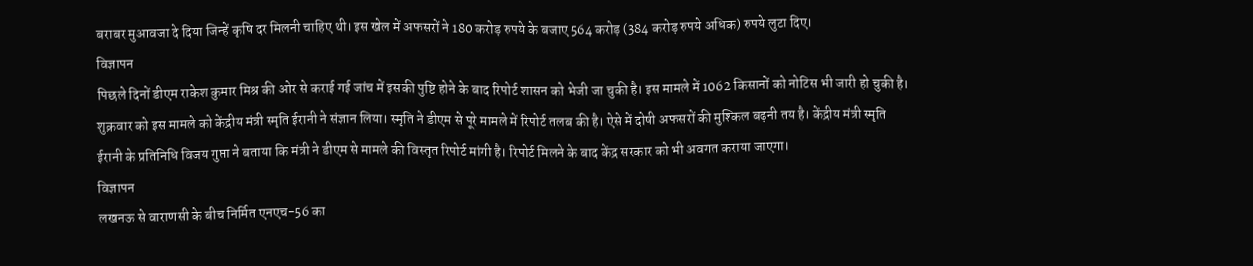बराबर मुआवजा दे दिया जिन्हें कृषि दर मिलनी चाहिए थी। इस खेल में अफसरों ने 180 करोड़ रुपये के बजाए 564 करोड़ (384 करोड़ रुपये अधिक) रुपये लुटा दिए।
विज्ञापन
पिछले दिनों डीएम राकेश कुमार मिश्र की ओर से कराई गई जांच में इसकी पुष्टि होने के बाद रिपोर्ट शासन को भेजी जा चुकी है। इस मामले में 1062 किसानों को नोटिस भी जारी हो चुकी है। शुक्रवार को इस मामले को केंद्रीय मंत्री स्मृति ईरानी ने संज्ञान लिया। स्मृति ने डीएम से पूरे मामले में रिपोर्ट तलब की है। ऐसे में दोषी अफसरों की मुश्किल बढ़नी तय है। केंद्रीय मंत्री स्मृति ईरानी के प्रतिनिधि विजय गुप्ता ने बताया कि मंत्री ने डीएम से मामले की विस्तृत रिपोर्ट मांगी है। रिपोर्ट मिलने के बाद केंद्र सरकार को भी अवगत कराया जाएगा।
विज्ञापन
लखनऊ से वाराणसी के बीच निर्मित एनएच-56 का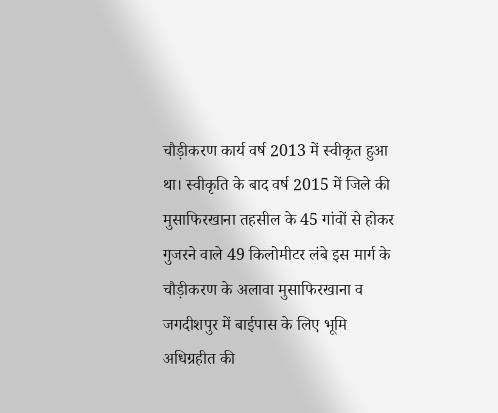चौड़ीकरण कार्य वर्ष 2013 में स्वीकृत हुआ था। स्वीकृति के बाद वर्ष 2015 में जिले की मुसाफिरखाना तहसील के 45 गांवों से होकर गुजरने वाले 49 किलोमीटर लंबे इस मार्ग के चौड़ीकरण के अलावा मुसाफिरखाना व जगदीशपुर में बाईपास के लिए भूमि अधिग्रहीत की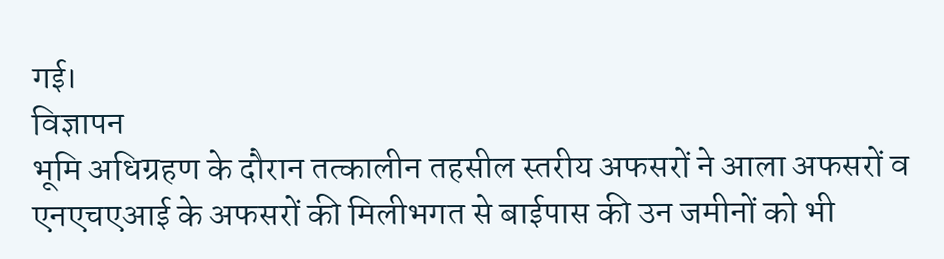गई।
विज्ञापन
भूमि अधिग्रहण के दौरान तत्कालीन तहसील स्तरीय अफसरों ने आला अफसरों व एनएचएआई के अफसरों की मिलीभगत से बाईपास की उन जमीनों को भी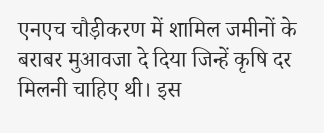एनएच चौड़ीकरण में शामिल जमीनों के बराबर मुआवजा दे दिया जिन्हें कृषि दर मिलनी चाहिए थी। इस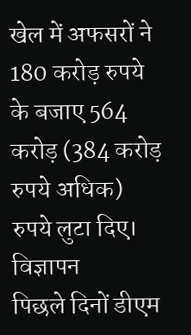खेल में अफसरों ने 180 करोड़ रुपये के बजाए 564 करोड़ (384 करोड़ रुपये अधिक) रुपये लुटा दिए।
विज्ञापन
पिछले दिनों डीएम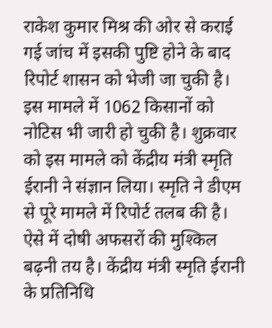राकेश कुमार मिश्र की ओर से कराई गई जांच में इसकी पुष्टि होने के बाद रिपोर्ट शासन को भेजी जा चुकी है। इस मामले में 1062 किसानों को नोटिस भी जारी हो चुकी है। शुक्रवार को इस मामले को केंद्रीय मंत्री स्मृति ईरानी ने संज्ञान लिया। स्मृति ने डीएम से पूरे मामले में रिपोर्ट तलब की है। ऐसे में दोषी अफसरों की मुश्किल बढ़नी तय है। केंद्रीय मंत्री स्मृति ईरानी के प्रतिनिधि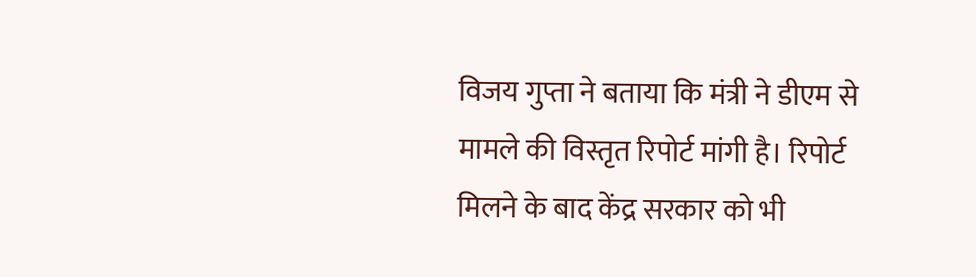विजय गुप्ता ने बताया कि मंत्री ने डीएम से मामले की विस्तृत रिपोर्ट मांगी है। रिपोर्ट मिलने के बाद केंद्र सरकार को भी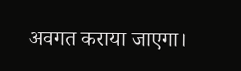अवगत कराया जाएगा।